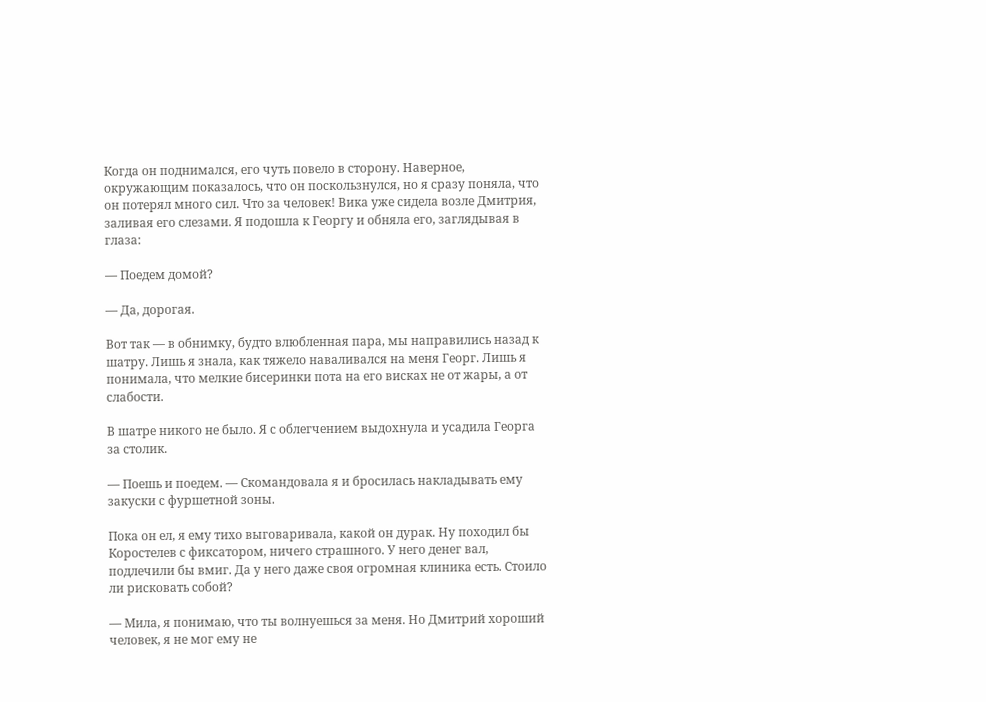Когда он поднимался, его чуть повело в сторону. Наверное, окружающим показалось, что он поскользнулся, но я сразу поняла, что он потерял много сил. Что за человек! Вика уже сидела возле Дмитрия, заливая его слезами. Я подошла к Георгу и обняла его, заглядывая в глаза:

— Поедем домой?

— Да, дорогая.

Вот так — в обнимку, будто влюбленная пара, мы направились назад к шатру. Лишь я знала, как тяжело наваливался на меня Георг. Лишь я понимала, что мелкие бисеринки пота на его висках не от жары, а от слабости.

В шатре никого не было. Я с облегчением выдохнула и усадила Георга за столик.

— Поешь и поедем. — Скомандовала я и бросилась накладывать ему закуски с фуршетной зоны.

Пока он ел, я ему тихо выговаривала, какой он дурак. Ну походил бы Коростелев с фиксатором, ничего страшного. У него денег вал, подлечили бы вмиг. Да у него даже своя огромная клиника есть. Стоило ли рисковать собой?

— Мила, я понимаю, что ты волнуешься за меня. Но Дмитрий хороший человек, я не мог ему не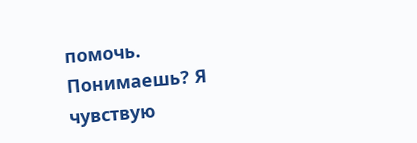помочь. Понимаешь? Я чувствую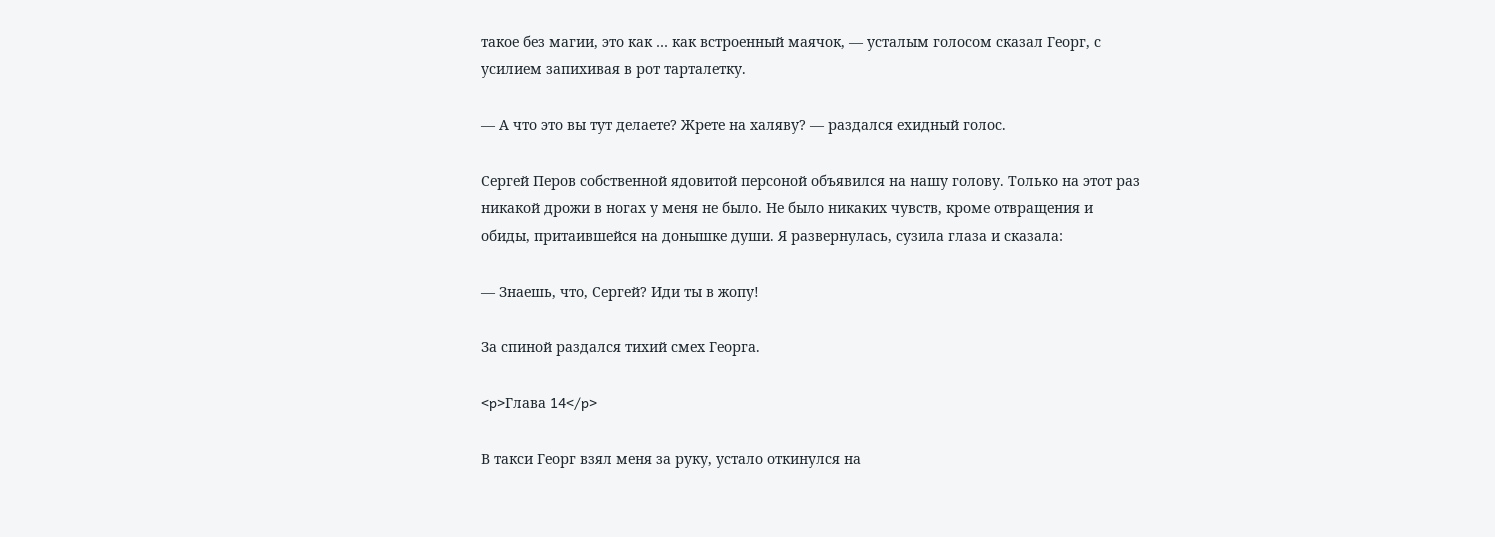такое без магии, это как … как встроенный маячок, — усталым голосом сказал Георг, с усилием запихивая в рот тарталетку.

— А что это вы тут делаете? Жрете на халяву? — раздался ехидный голос.

Сергей Перов собственной ядовитой персоной объявился на нашу голову. Только на этот раз никакой дрожи в ногах у меня не было. Не было никаких чувств, кроме отвращения и обиды, притаившейся на донышке души. Я развернулась, сузила глаза и сказала:

— Знаешь, что, Сергей? Иди ты в жопу!

За спиной раздался тихий смех Георга.

<p>Глава 14</p>

В такси Георг взял меня за руку, устало откинулся на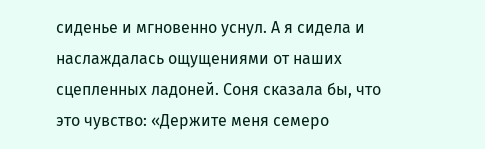сиденье и мгновенно уснул. А я сидела и наслаждалась ощущениями от наших сцепленных ладоней. Соня сказала бы, что это чувство: «Держите меня семеро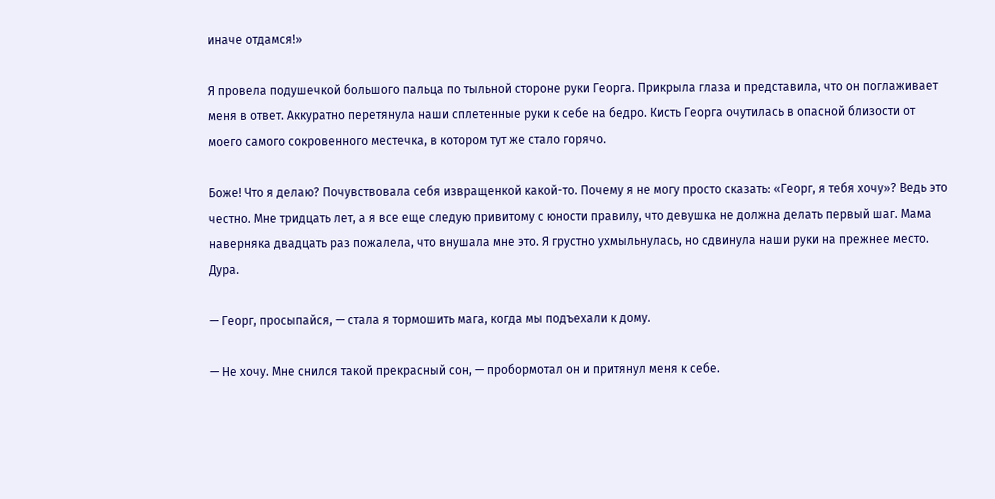иначе отдамся!»

Я провела подушечкой большого пальца по тыльной стороне руки Георга. Прикрыла глаза и представила, что он поглаживает меня в ответ. Аккуратно перетянула наши сплетенные руки к себе на бедро. Кисть Георга очутилась в опасной близости от моего самого сокровенного местечка, в котором тут же стало горячо.

Боже! Что я делаю? Почувствовала себя извращенкой какой-то. Почему я не могу просто сказать: «Георг, я тебя хочу»? Ведь это честно. Мне тридцать лет, а я все еще следую привитому с юности правилу, что девушка не должна делать первый шаг. Мама наверняка двадцать раз пожалела, что внушала мне это. Я грустно ухмыльнулась, но сдвинула наши руки на прежнее место. Дура.

— Георг, просыпайся, — стала я тормошить мага, когда мы подъехали к дому.

— Не хочу. Мне снился такой прекрасный сон, — пробормотал он и притянул меня к себе.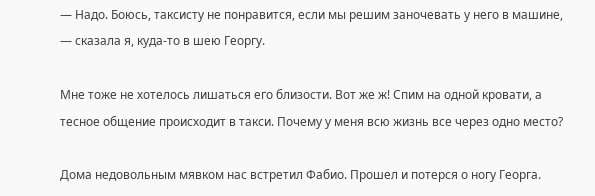— Надо. Боюсь, таксисту не понравится, если мы решим заночевать у него в машине, — сказала я, куда-то в шею Георгу.

Мне тоже не хотелось лишаться его близости. Вот же ж! Спим на одной кровати, а тесное общение происходит в такси. Почему у меня всю жизнь все через одно место?

Дома недовольным мявком нас встретил Фабио. Прошел и потерся о ногу Георга.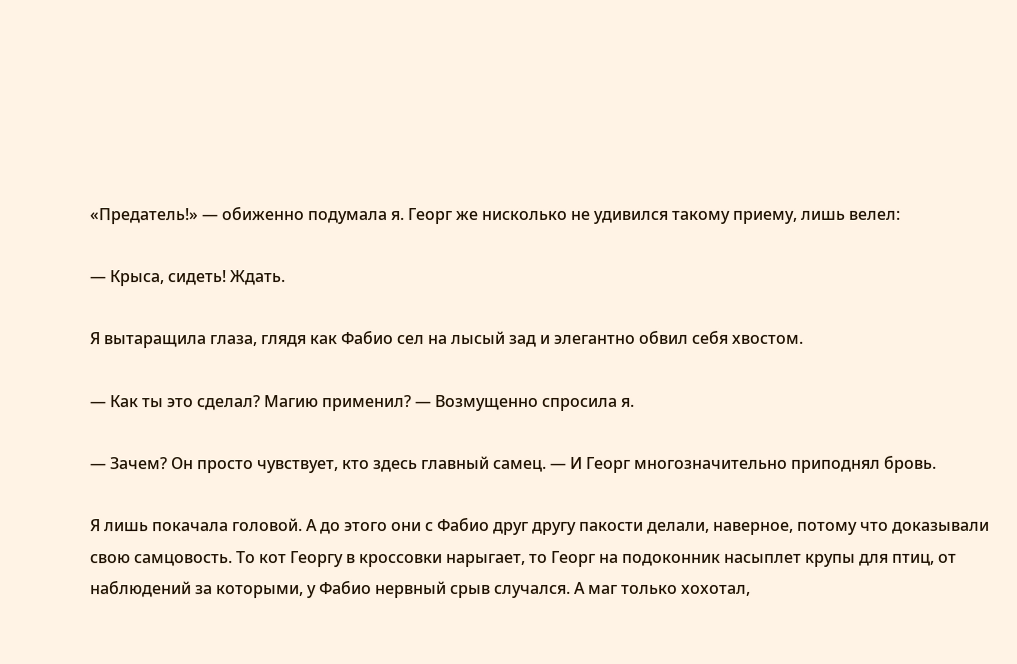«Предатель!» — обиженно подумала я. Георг же нисколько не удивился такому приему, лишь велел:

— Крыса, сидеть! Ждать.

Я вытаращила глаза, глядя как Фабио сел на лысый зад и элегантно обвил себя хвостом.

— Как ты это сделал? Магию применил? — Возмущенно спросила я.

— Зачем? Он просто чувствует, кто здесь главный самец. — И Георг многозначительно приподнял бровь.

Я лишь покачала головой. А до этого они с Фабио друг другу пакости делали, наверное, потому что доказывали свою самцовость. То кот Георгу в кроссовки нарыгает, то Георг на подоконник насыплет крупы для птиц, от наблюдений за которыми, у Фабио нервный срыв случался. А маг только хохотал,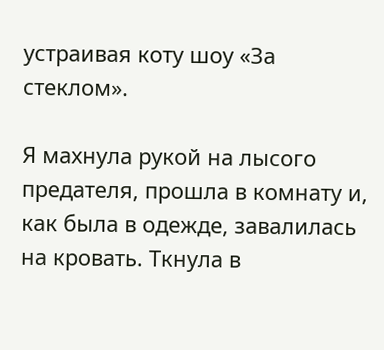устраивая коту шоу «За стеклом».

Я махнула рукой на лысого предателя, прошла в комнату и, как была в одежде, завалилась на кровать. Ткнула в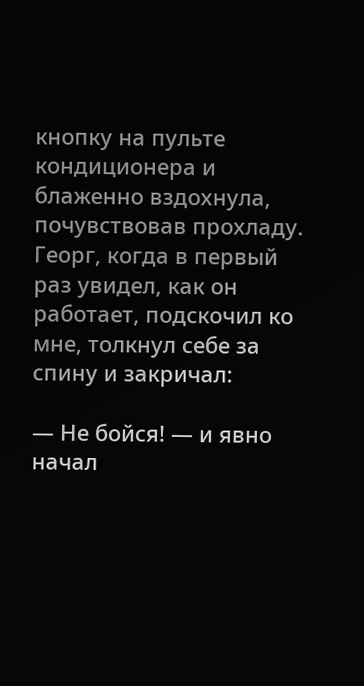кнопку на пульте кондиционера и блаженно вздохнула, почувствовав прохладу. Георг, когда в первый раз увидел, как он работает, подскочил ко мне, толкнул себе за спину и закричал:

— Не бойся! — и явно начал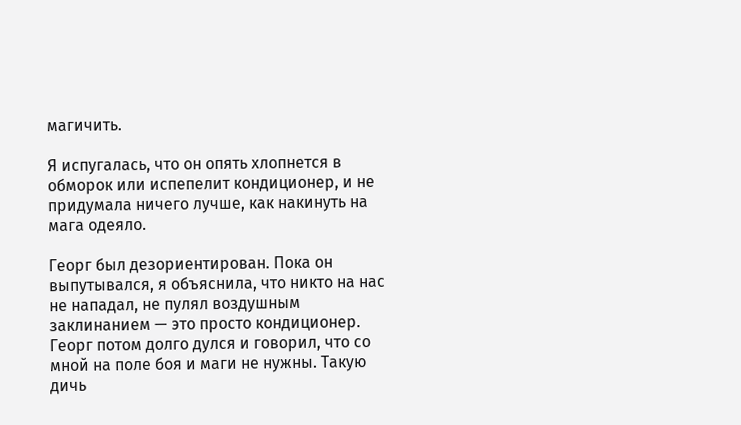магичить.

Я испугалась, что он опять хлопнется в обморок или испепелит кондиционер, и не придумала ничего лучше, как накинуть на мага одеяло.

Георг был дезориентирован. Пока он выпутывался, я объяснила, что никто на нас не нападал, не пулял воздушным заклинанием — это просто кондиционер. Георг потом долго дулся и говорил, что со мной на поле боя и маги не нужны. Такую дичь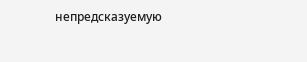непредсказуемую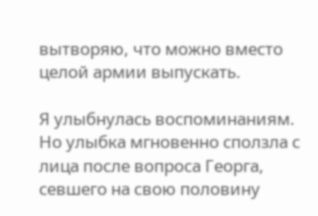вытворяю, что можно вместо целой армии выпускать.

Я улыбнулась воспоминаниям. Но улыбка мгновенно сползла с лица после вопроса Георга, севшего на свою половину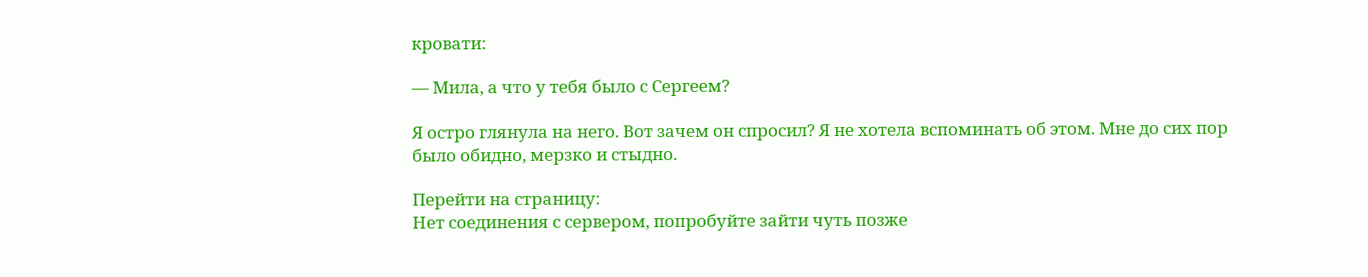кровати:

— Мила, а что у тебя было с Сергеем?

Я остро глянула на него. Вот зачем он спросил? Я не хотела вспоминать об этом. Мне до сих пор было обидно, мерзко и стыдно.

Перейти на страницу:
Нет соединения с сервером, попробуйте зайти чуть позже